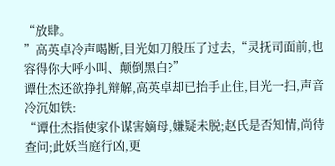“放肆。
”高英卓冷声喝断,目光如刀般压了过去,“灵抚司面前,也容得你大呼小叫、颠倒黑白?”
谭仕杰还欲挣扎辩解,高英卓却已抬手止住,目光一扫,声音冷沉如铁:
“谭仕杰指使家仆谋害嫡母,嫌疑未脱;赵氏是否知情,尚待查问;此妖当庭行凶,更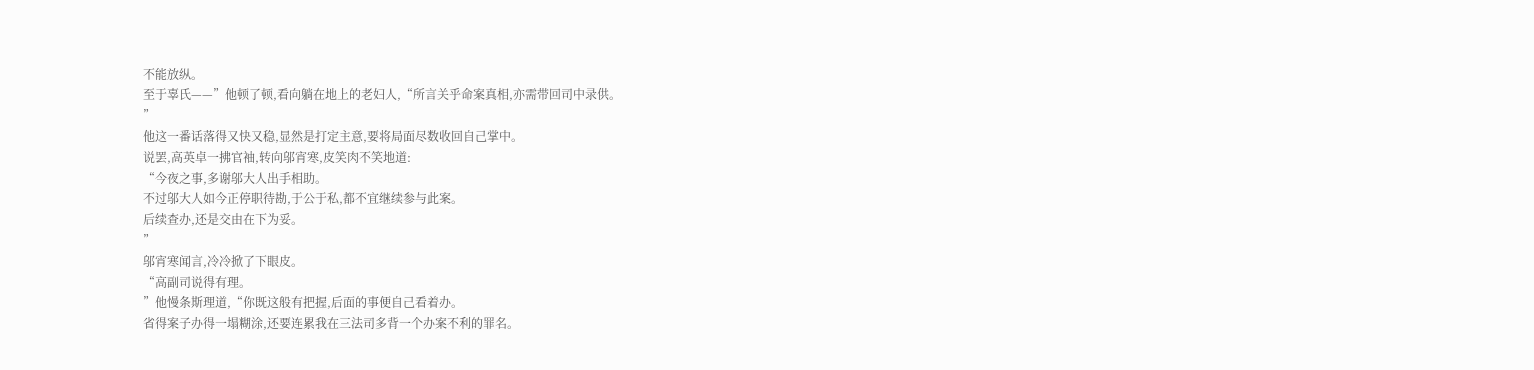不能放纵。
至于辜氏——”他顿了顿,看向躺在地上的老妇人,“所言关乎命案真相,亦需带回司中录供。
”
他这一番话落得又快又稳,显然是打定主意,要将局面尽数收回自己掌中。
说罢,高英卓一拂官袖,转向邬宵寒,皮笑肉不笑地道:
“今夜之事,多谢邬大人出手相助。
不过邬大人如今正停职待勘,于公于私,都不宜继续参与此案。
后续查办,还是交由在下为妥。
”
邬宵寒闻言,冷冷掀了下眼皮。
“高副司说得有理。
”他慢条斯理道,“你既这般有把握,后面的事便自己看着办。
省得案子办得一塌糊涂,还要连累我在三法司多背一个办案不利的罪名。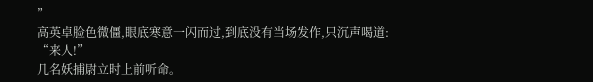”
高英卓脸色微僵,眼底寒意一闪而过,到底没有当场发作,只沉声喝道:
“来人!”
几名妖捕尉立时上前听命。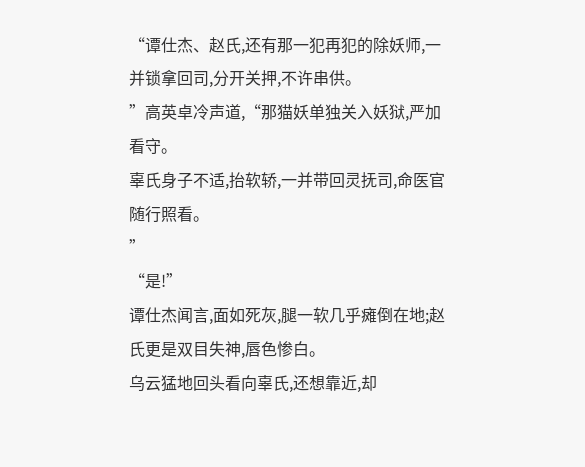“谭仕杰、赵氏,还有那一犯再犯的除妖师,一并锁拿回司,分开关押,不许串供。
”高英卓冷声道,“那猫妖单独关入妖狱,严加看守。
辜氏身子不适,抬软轿,一并带回灵抚司,命医官随行照看。
”
“是!”
谭仕杰闻言,面如死灰,腿一软几乎瘫倒在地;赵氏更是双目失神,唇色惨白。
乌云猛地回头看向辜氏,还想靠近,却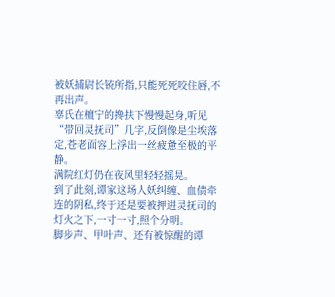被妖捕尉长铳所指,只能死死咬住唇,不再出声。
辜氏在檀宁的搀扶下慢慢起身,听见“带回灵抚司”几字,反倒像是尘埃落定,苍老面容上浮出一丝疲惫至极的平静。
满院红灯仍在夜风里轻轻摇晃。
到了此刻,谭家这场人妖纠缠、血债牵连的阴私,终于还是要被押进灵抚司的灯火之下,一寸一寸,照个分明。
脚步声、甲叶声、还有被惊醒的谭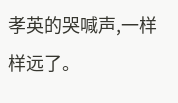孝英的哭喊声,一样样远了。